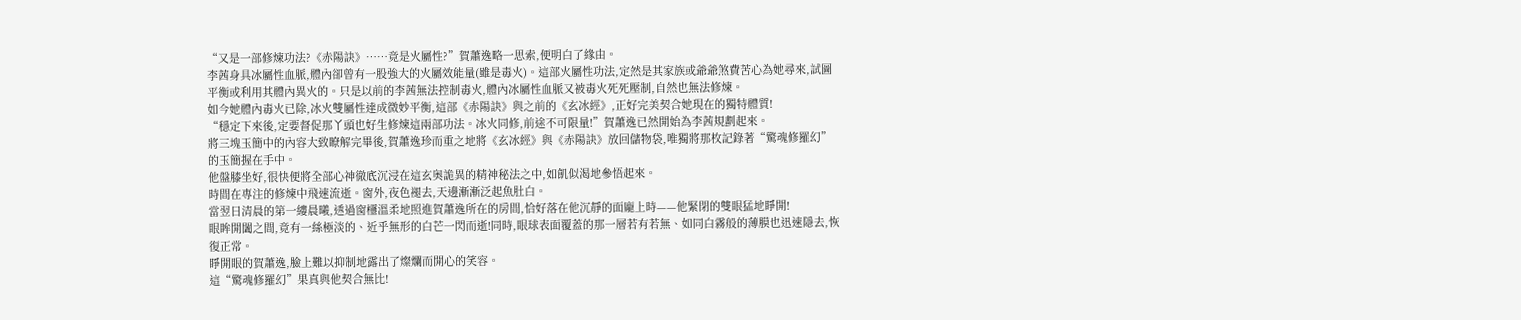“又是一部修煉功法?《赤陽訣》……竟是火屬性?”賀蕭逸略一思索,便明白了緣由。
李茜身具冰屬性血脈,體內卻曾有一股強大的火屬效能量(雖是毒火)。這部火屬性功法,定然是其家族或爺爺煞費苦心為她尋來,試圖平衡或利用其體內異火的。只是以前的李茜無法控制毒火,體內冰屬性血脈又被毒火死死壓制,自然也無法修煉。
如今她體內毒火已除,冰火雙屬性達成微妙平衡,這部《赤陽訣》與之前的《玄冰經》,正好完美契合她現在的獨特體質!
“穩定下來後,定要督促那丫頭也好生修煉這兩部功法。冰火同修,前途不可限量!”賀蕭逸已然開始為李茜規劃起來。
將三塊玉簡中的內容大致瞭解完畢後,賀蕭逸珍而重之地將《玄冰經》與《赤陽訣》放回儲物袋,唯獨將那枚記錄著“驚魂修羅幻”的玉簡握在手中。
他盤膝坐好,很快便將全部心神徹底沉浸在這玄奧詭異的精神秘法之中,如飢似渴地參悟起來。
時間在專注的修煉中飛速流逝。窗外,夜色褪去,天邊漸漸泛起魚肚白。
當翌日清晨的第一縷晨曦,透過窗欞溫柔地照進賀蕭逸所在的房間,恰好落在他沉靜的面龐上時——他緊閉的雙眼猛地睜開!
眼眸開闔之間,竟有一絲極淡的、近乎無形的白芒一閃而逝!同時,眼球表面覆蓋的那一層若有若無、如同白霧般的薄膜也迅速隱去,恢復正常。
睜開眼的賀蕭逸,臉上難以抑制地露出了燦爛而開心的笑容。
這“驚魂修羅幻”果真與他契合無比!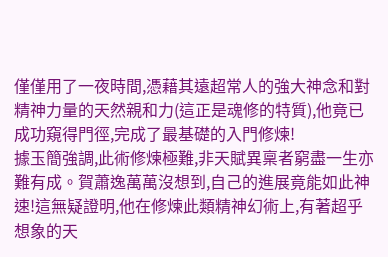僅僅用了一夜時間,憑藉其遠超常人的強大神念和對精神力量的天然親和力(這正是魂修的特質),他竟已成功窺得門徑,完成了最基礎的入門修煉!
據玉簡強調,此術修煉極難,非天賦異稟者窮盡一生亦難有成。賀蕭逸萬萬沒想到,自己的進展竟能如此神速!這無疑證明,他在修煉此類精神幻術上,有著超乎想象的天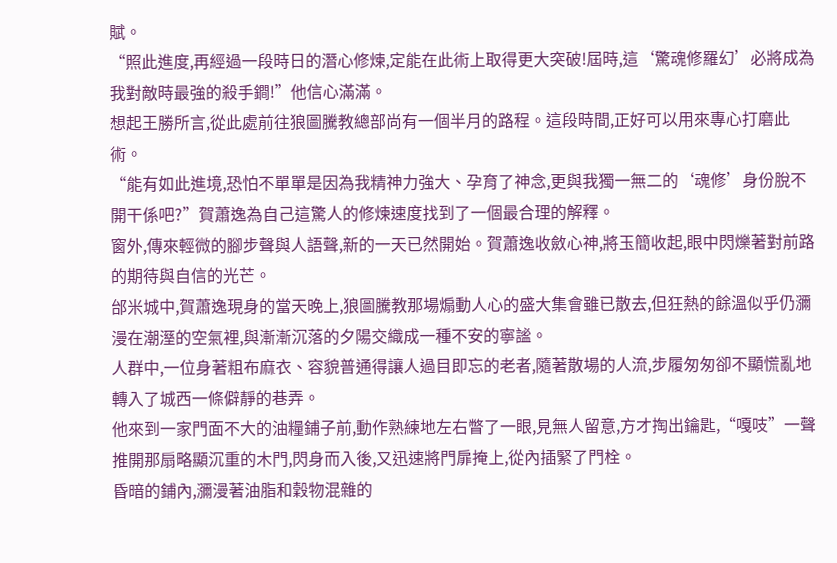賦。
“照此進度,再經過一段時日的潛心修煉,定能在此術上取得更大突破!屆時,這‘驚魂修羅幻’必將成為我對敵時最強的殺手鐧!”他信心滿滿。
想起王勝所言,從此處前往狼圖騰教總部尚有一個半月的路程。這段時間,正好可以用來專心打磨此術。
“能有如此進境,恐怕不單單是因為我精神力強大、孕育了神念,更與我獨一無二的‘魂修’身份脫不開干係吧?”賀蕭逸為自己這驚人的修煉速度找到了一個最合理的解釋。
窗外,傳來輕微的腳步聲與人語聲,新的一天已然開始。賀蕭逸收斂心神,將玉簡收起,眼中閃爍著對前路的期待與自信的光芒。
邰米城中,賀蕭逸現身的當天晚上,狼圖騰教那場煽動人心的盛大集會雖已散去,但狂熱的餘溫似乎仍瀰漫在潮溼的空氣裡,與漸漸沉落的夕陽交織成一種不安的寧謐。
人群中,一位身著粗布麻衣、容貌普通得讓人過目即忘的老者,隨著散場的人流,步履匆匆卻不顯慌亂地轉入了城西一條僻靜的巷弄。
他來到一家門面不大的油糧鋪子前,動作熟練地左右瞥了一眼,見無人留意,方才掏出鑰匙,“嘎吱”一聲推開那扇略顯沉重的木門,閃身而入後,又迅速將門扉掩上,從內插緊了門栓。
昏暗的鋪內,瀰漫著油脂和穀物混雜的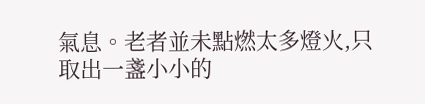氣息。老者並未點燃太多燈火,只取出一盞小小的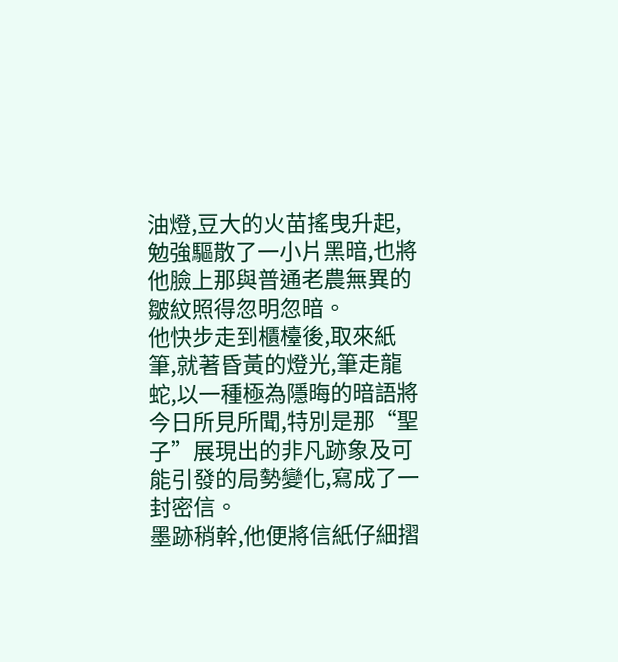油燈,豆大的火苗搖曳升起,勉強驅散了一小片黑暗,也將他臉上那與普通老農無異的皺紋照得忽明忽暗。
他快步走到櫃檯後,取來紙筆,就著昏黃的燈光,筆走龍蛇,以一種極為隱晦的暗語將今日所見所聞,特別是那“聖子”展現出的非凡跡象及可能引發的局勢變化,寫成了一封密信。
墨跡稍幹,他便將信紙仔細摺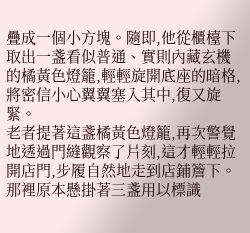疊成一個小方塊。隨即,他從櫃檯下取出一盞看似普通、實則內藏玄機的橘黃色燈籠,輕輕旋開底座的暗格,將密信小心翼翼塞入其中,復又旋緊。
老者提著這盞橘黃色燈籠,再次警覺地透過門縫觀察了片刻,這才輕輕拉開店門,步履自然地走到店鋪簷下。
那裡原本懸掛著三盞用以標識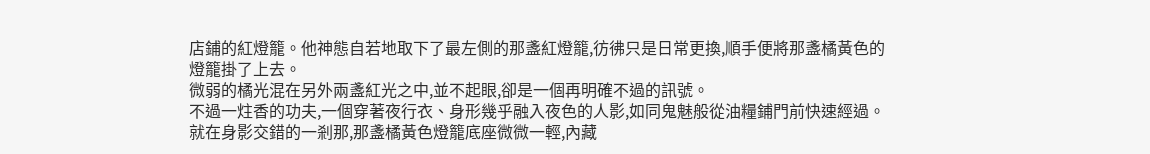店鋪的紅燈籠。他神態自若地取下了最左側的那盞紅燈籠,彷彿只是日常更換,順手便將那盞橘黃色的燈籠掛了上去。
微弱的橘光混在另外兩盞紅光之中,並不起眼,卻是一個再明確不過的訊號。
不過一炷香的功夫,一個穿著夜行衣、身形幾乎融入夜色的人影,如同鬼魅般從油糧鋪門前快速經過。就在身影交錯的一剎那,那盞橘黃色燈籠底座微微一輕,內藏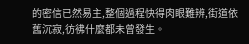的密信已然易主,整個過程快得肉眼難辨,街道依舊沉寂,彷彿什麼都未曾發生。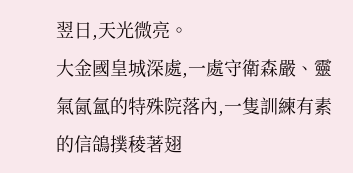翌日,天光微亮。
大金國皇城深處,一處守衛森嚴、靈氣氤氳的特殊院落內,一隻訓練有素的信鴿撲稜著翅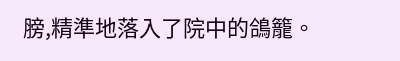膀,精準地落入了院中的鴿籠。